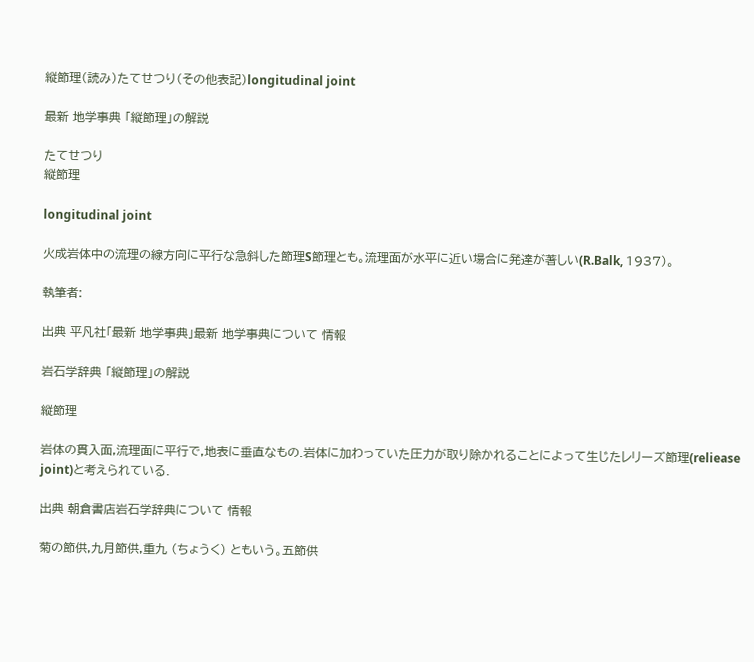縦節理(読み)たてせつり(その他表記)longitudinal joint

最新 地学事典 「縦節理」の解説

たてせつり
縦節理

longitudinal joint

火成岩体中の流理の線方向に平行な急斜した節理S節理とも。流理面が水平に近い場合に発達が著しい(R.Balk, 1937)。

執筆者:

出典 平凡社「最新 地学事典」最新 地学事典について 情報

岩石学辞典 「縦節理」の解説

縦節理

岩体の貫入面,流理面に平行で,地表に垂直なもの.岩体に加わっていた圧力が取り除かれることによって生じたレリーズ節理(reliease joint)と考えられている.

出典 朝倉書店岩石学辞典について 情報

菊の節供,九月節供,重九 (ちょうく) ともいう。五節供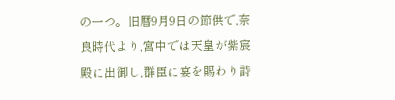の一つ。旧暦9月9日の節供で,奈良時代より,宮中では天皇が紫宸殿に出御し,群臣に宴を賜わり詩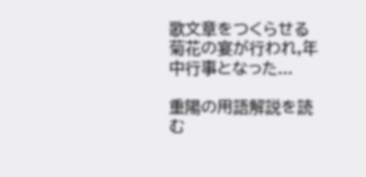歌文章をつくらせる菊花の宴が行われ,年中行事となった...

重陽の用語解説を読む